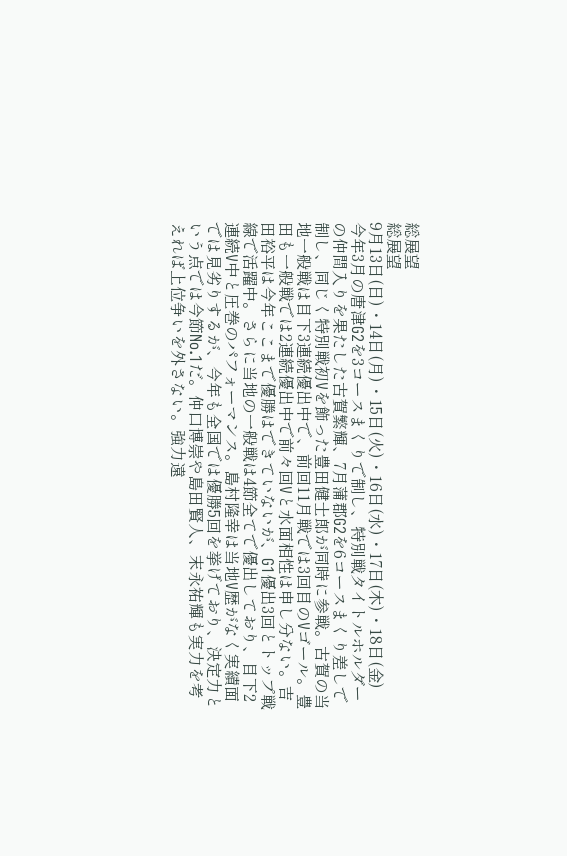総展望
総展望
9月13日(日)・14日(月)・15日(火)・16日(水)・17日(木)・18日(金)
今年3月の唐津G2を3コースまくりで制し、特別戦タイトルホルダーの仲間入りを果たした古賀繁輝、7月蒲郡G2を6コースまくり差しで制し、同じく特別戦初Vを飾った豊田健士郎が同時に参戦。古賀の当地一般戦は目下3連続優出中で、前回11月戦では3回目のVゴール。豊田も一般戦では2連続優出中で前々回Vと水面相性は申し分ない。吉田裕平は今年ここまで優勝はできていないが、G1優出3回とトップ戦線で活躍中。さらに当地の一般戦は4節全てで優出しており、目下2連続V中と圧巻のパフォーマンス。島村隆幸は当地V歴がなく実績面では見劣りするが、今年も全国では優勝5回を挙げており、決定力という点では今節No.1だ。仲口博崇や島田賢人、末永祐輝も実力を考えれば上位争いを外さない。強力遠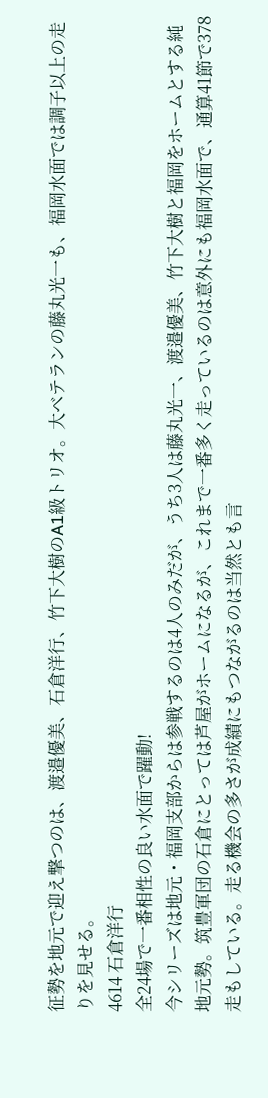征勢を地元で迎え撃つのは、渡邉優美、石倉洋行、竹下大樹のA1級トリオ。大ベテランの藤丸光一も、福岡水面では調子以上の走りを見せる。
4614 石倉洋行
全24場で一番相性の良い水面で躍動!
今シリーズは地元・福岡支部からは参戦するのは4人のみだが、うち3人は藤丸光一、渡邉優美、竹下大樹と福岡をホームとする純地元勢。筑豊軍団の石倉にとっては芦屋がホームになるが、これまで一番多く走っているのは意外にも福岡水面で、通算41節で378走もしている。走る機会の多さが成績にもつながるのは当然とも言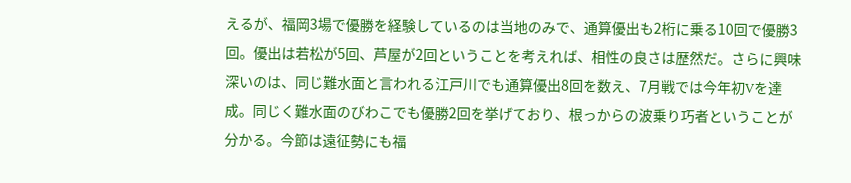えるが、福岡3場で優勝を経験しているのは当地のみで、通算優出も2桁に乗る10回で優勝3回。優出は若松が5回、芦屋が2回ということを考えれば、相性の良さは歴然だ。さらに興味深いのは、同じ難水面と言われる江戸川でも通算優出8回を数え、7月戦では今年初Vを達成。同じく難水面のびわこでも優勝2回を挙げており、根っからの波乗り巧者ということが分かる。今節は遠征勢にも福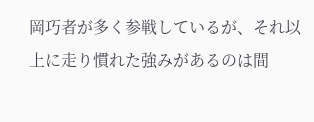岡巧者が多く参戦しているが、それ以上に走り慣れた強みがあるのは間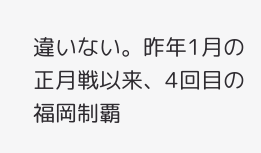違いない。昨年1月の正月戦以来、4回目の福岡制覇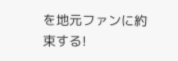を地元ファンに約束する!